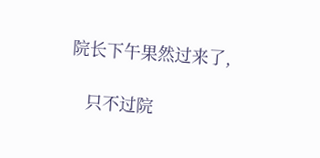院长下午果然过来了,

    只不过院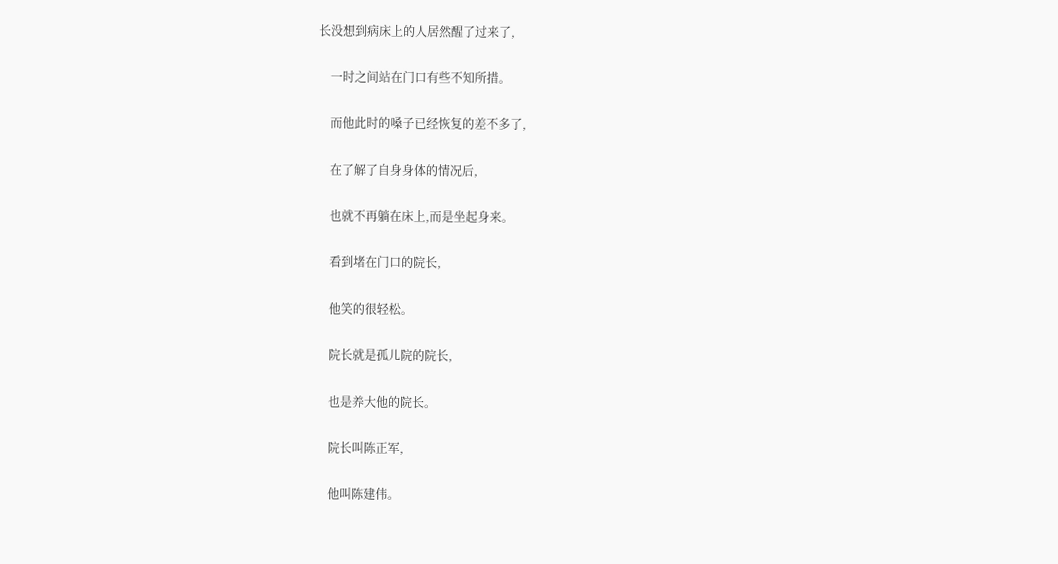长没想到病床上的人居然醒了过来了,

    一时之间站在门口有些不知所措。

    而他此时的嗓子已经恢复的差不多了,

    在了解了自身身体的情况后,

    也就不再躺在床上,而是坐起身来。

    看到堵在门口的院长,

    他笑的很轻松。

    院长就是孤儿院的院长,

    也是养大他的院长。

    院长叫陈正军,

    他叫陈建伟。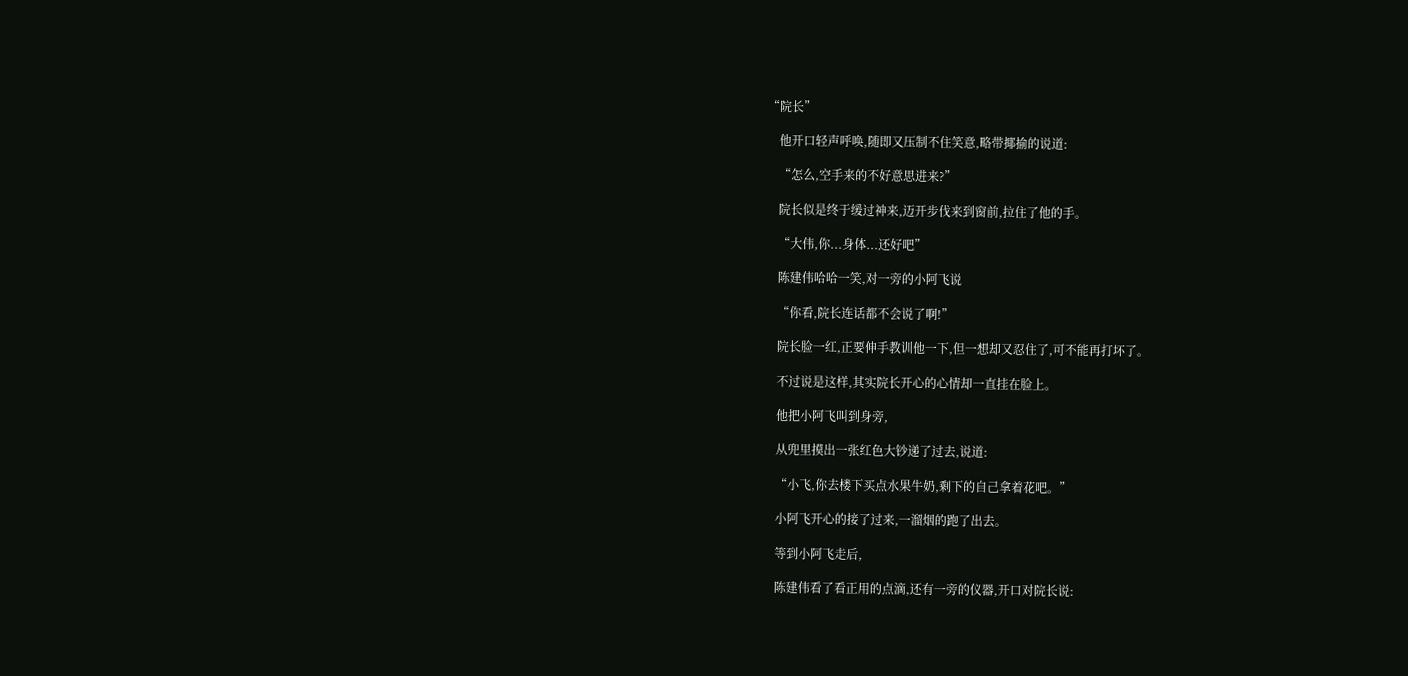“院长”

    他开口轻声呼唤,随即又压制不住笑意,略带揶揄的说道:

    “怎么,空手来的不好意思进来?”

    院长似是终于缓过神来,迈开步伐来到窗前,拉住了他的手。

    “大伟,你...身体...还好吧”

    陈建伟哈哈一笑,对一旁的小阿飞说

    “你看,院长连话都不会说了啊!”

    院长脸一红,正要伸手教训他一下,但一想却又忍住了,可不能再打坏了。

    不过说是这样,其实院长开心的心情却一直挂在脸上。

    他把小阿飞叫到身旁,

    从兜里摸出一张红色大钞递了过去,说道:

    “小飞,你去楼下买点水果牛奶,剩下的自己拿着花吧。”

    小阿飞开心的接了过来,一溜烟的跑了出去。

    等到小阿飞走后,

    陈建伟看了看正用的点滴,还有一旁的仪器,开口对院长说: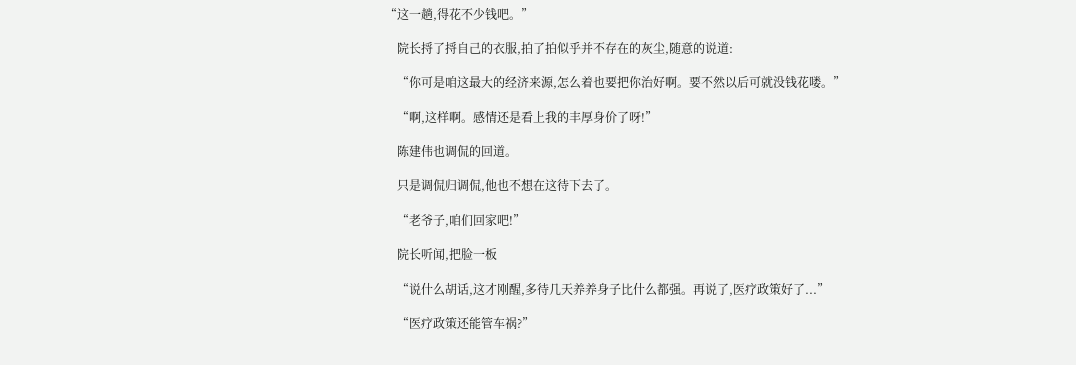“这一趟,得花不少钱吧。”

    院长捋了捋自己的衣服,拍了拍似乎并不存在的灰尘,随意的说道:

    “你可是咱这最大的经济来源,怎么着也要把你治好啊。要不然以后可就没钱花喽。”

    “啊,这样啊。感情还是看上我的丰厚身价了呀!”

    陈建伟也调侃的回道。

    只是调侃归调侃,他也不想在这待下去了。

    “老爷子,咱们回家吧!”

    院长听闻,把脸一板

    “说什么胡话,这才刚醒,多待几天养养身子比什么都强。再说了,医疗政策好了...”

    “医疗政策还能管车祸?”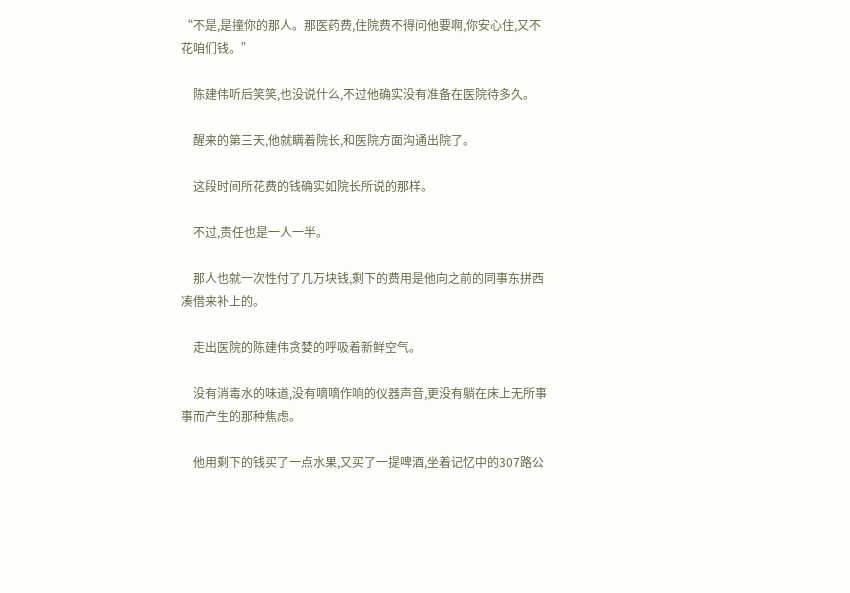“不是,是撞你的那人。那医药费,住院费不得问他要啊,你安心住,又不花咱们钱。”

    陈建伟听后笑笑,也没说什么,不过他确实没有准备在医院待多久。

    醒来的第三天,他就瞒着院长,和医院方面沟通出院了。

    这段时间所花费的钱确实如院长所说的那样。

    不过,责任也是一人一半。

    那人也就一次性付了几万块钱,剩下的费用是他向之前的同事东拼西凑借来补上的。

    走出医院的陈建伟贪婪的呼吸着新鲜空气。

    没有消毒水的味道,没有嘀嘀作响的仪器声音,更没有躺在床上无所事事而产生的那种焦虑。

    他用剩下的钱买了一点水果,又买了一提啤酒,坐着记忆中的307路公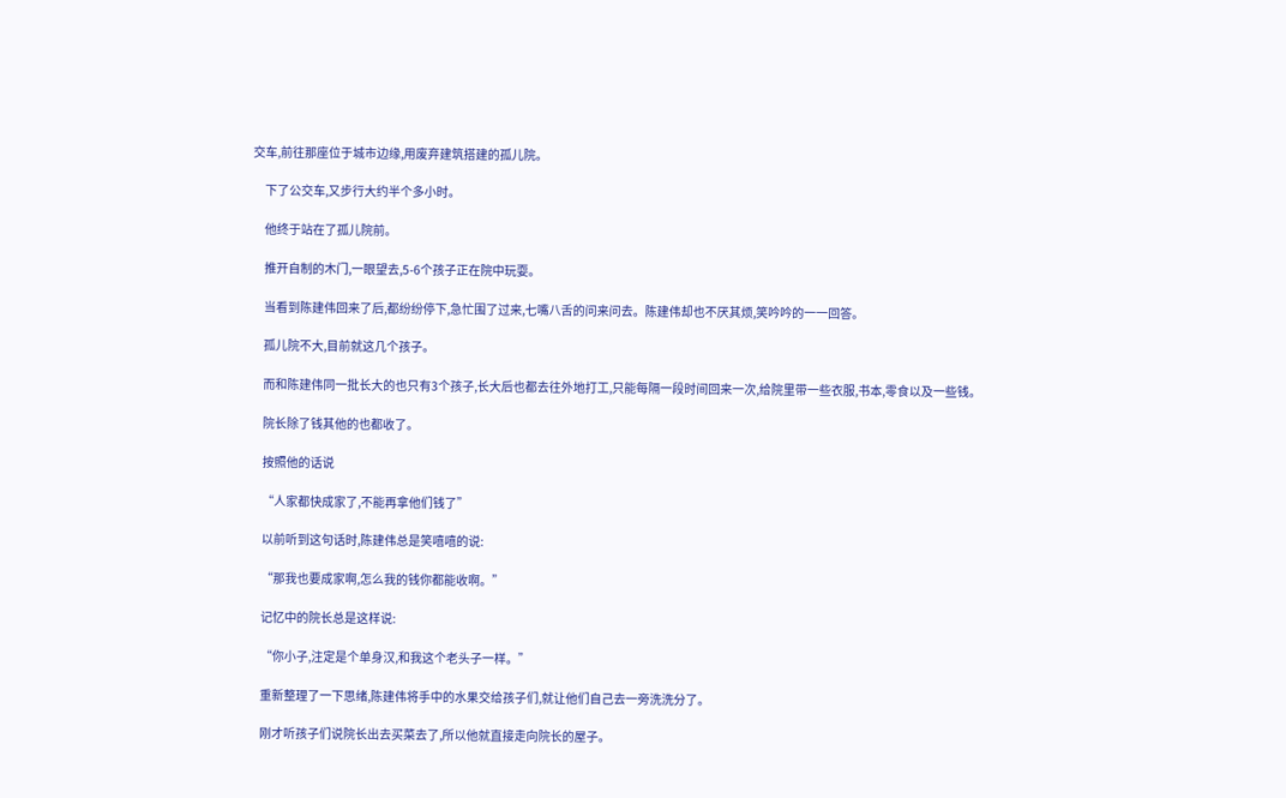交车,前往那座位于城市边缘,用废弃建筑搭建的孤儿院。

    下了公交车,又步行大约半个多小时。

    他终于站在了孤儿院前。

    推开自制的木门,一眼望去,5-6个孩子正在院中玩耍。

    当看到陈建伟回来了后,都纷纷停下,急忙围了过来,七嘴八舌的问来问去。陈建伟却也不厌其烦,笑吟吟的一一回答。

    孤儿院不大,目前就这几个孩子。

    而和陈建伟同一批长大的也只有3个孩子,长大后也都去往外地打工,只能每隔一段时间回来一次,给院里带一些衣服,书本,零食以及一些钱。

    院长除了钱其他的也都收了。

    按照他的话说

    “人家都快成家了,不能再拿他们钱了”

    以前听到这句话时,陈建伟总是笑嘻嘻的说:

    “那我也要成家啊,怎么我的钱你都能收啊。”

    记忆中的院长总是这样说:

    “你小子,注定是个单身汉,和我这个老头子一样。”

    重新整理了一下思绪,陈建伟将手中的水果交给孩子们,就让他们自己去一旁洗洗分了。

    刚才听孩子们说院长出去买菜去了,所以他就直接走向院长的屋子。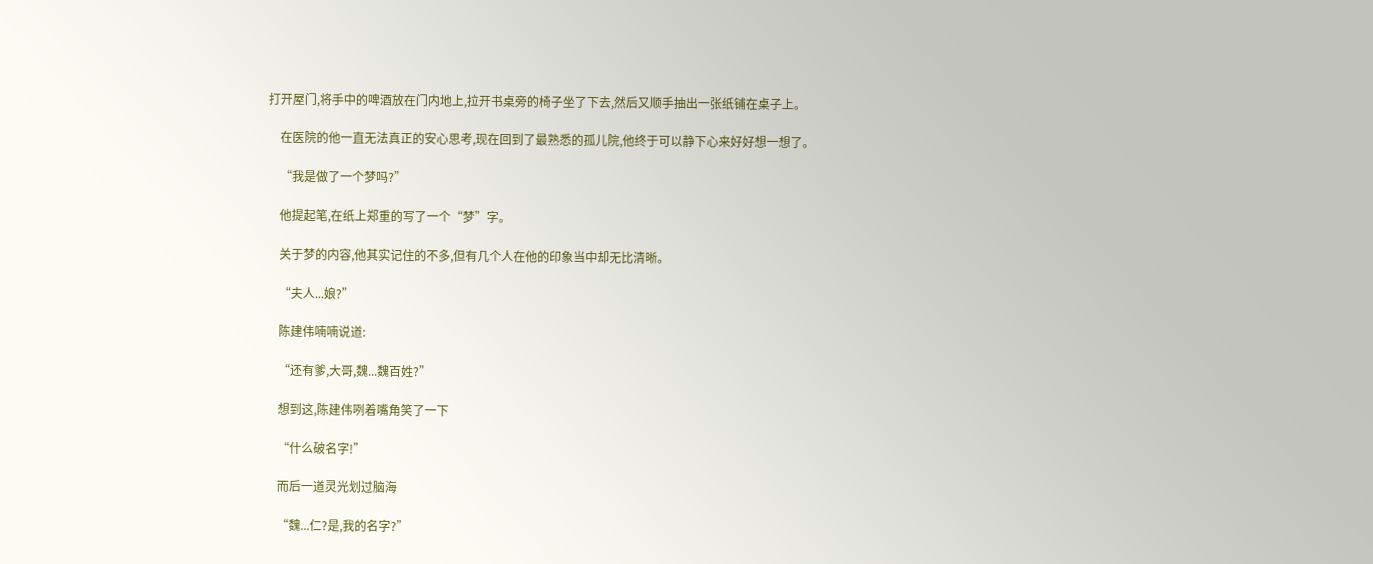打开屋门,将手中的啤酒放在门内地上,拉开书桌旁的椅子坐了下去,然后又顺手抽出一张纸铺在桌子上。

    在医院的他一直无法真正的安心思考,现在回到了最熟悉的孤儿院,他终于可以静下心来好好想一想了。

    “我是做了一个梦吗?”

    他提起笔,在纸上郑重的写了一个“梦”字。

    关于梦的内容,他其实记住的不多,但有几个人在他的印象当中却无比清晰。

    “夫人...娘?”

    陈建伟喃喃说道:

    “还有爹,大哥,魏...魏百姓?”

    想到这,陈建伟咧着嘴角笑了一下

    “什么破名字!”

    而后一道灵光划过脑海

    “魏...仁?是,我的名字?”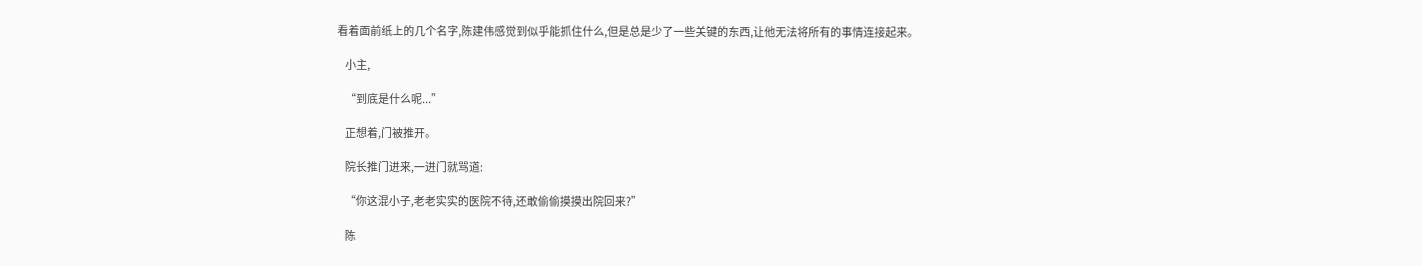看着面前纸上的几个名字,陈建伟感觉到似乎能抓住什么,但是总是少了一些关键的东西,让他无法将所有的事情连接起来。

    小主,

    “到底是什么呢...”

    正想着,门被推开。

    院长推门进来,一进门就骂道:

    “你这混小子,老老实实的医院不待,还敢偷偷摸摸出院回来?”

    陈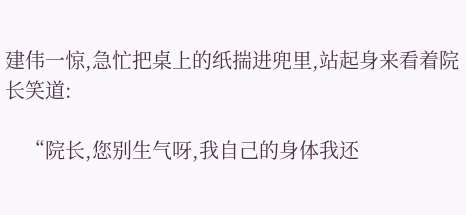建伟一惊,急忙把桌上的纸揣进兜里,站起身来看着院长笑道:

    “院长,您别生气呀,我自己的身体我还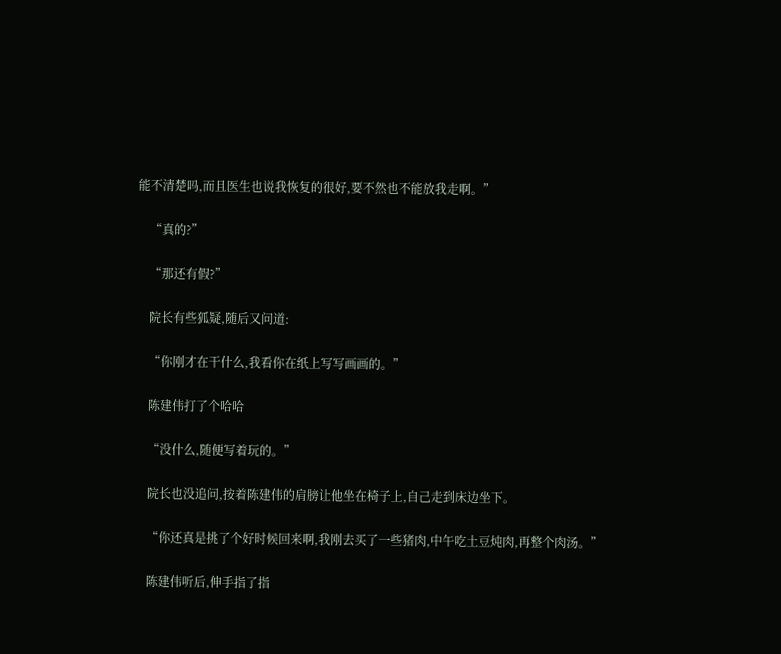能不清楚吗,而且医生也说我恢复的很好,要不然也不能放我走啊。”

    “真的?”

    “那还有假?”

    院长有些狐疑,随后又问道:

    “你刚才在干什么,我看你在纸上写写画画的。”

    陈建伟打了个哈哈

    “没什么,随便写着玩的。”

    院长也没追问,按着陈建伟的肩膀让他坐在椅子上,自己走到床边坐下。

    “你还真是挑了个好时候回来啊,我刚去买了一些猪肉,中午吃土豆炖肉,再整个肉汤。”

    陈建伟听后,伸手指了指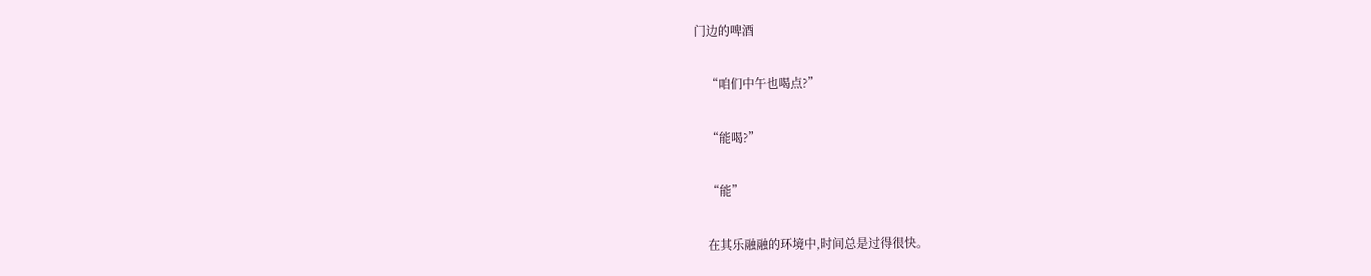门边的啤酒

    “咱们中午也喝点?”

    “能喝?”

    “能”

    在其乐融融的环境中,时间总是过得很快。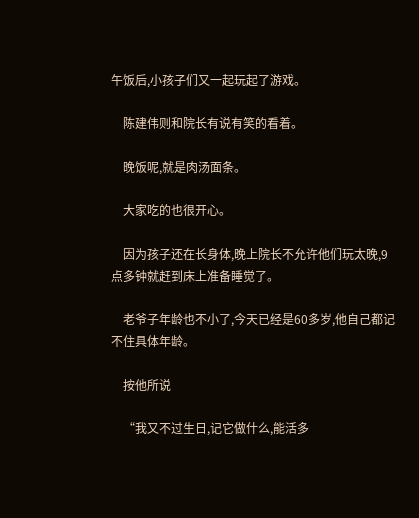午饭后,小孩子们又一起玩起了游戏。

    陈建伟则和院长有说有笑的看着。

    晚饭呢,就是肉汤面条。

    大家吃的也很开心。

    因为孩子还在长身体,晚上院长不允许他们玩太晚,9点多钟就赶到床上准备睡觉了。

    老爷子年龄也不小了,今天已经是60多岁,他自己都记不住具体年龄。

    按他所说

    “我又不过生日,记它做什么,能活多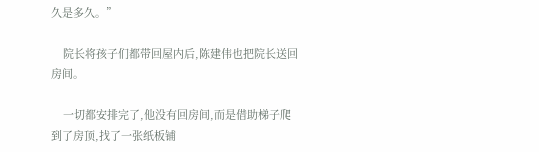久是多久。”

    院长将孩子们都带回屋内后,陈建伟也把院长送回房间。

    一切都安排完了,他没有回房间,而是借助梯子爬到了房顶,找了一张纸板铺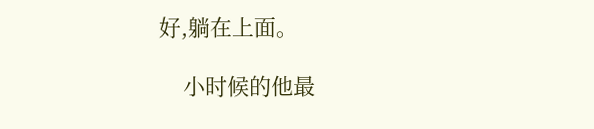好,躺在上面。

    小时候的他最